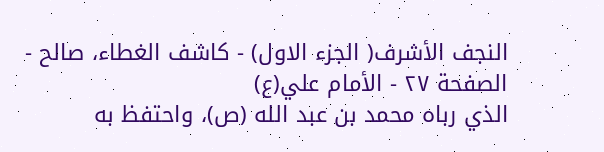النجف الأشرف( الجزء الاول) - كاشف الغطاء، صالح - الصفحة ٢٧ - الأمام علي(ع)
الذي رباه محمد بن عبد الله (ص)، واحتفظ به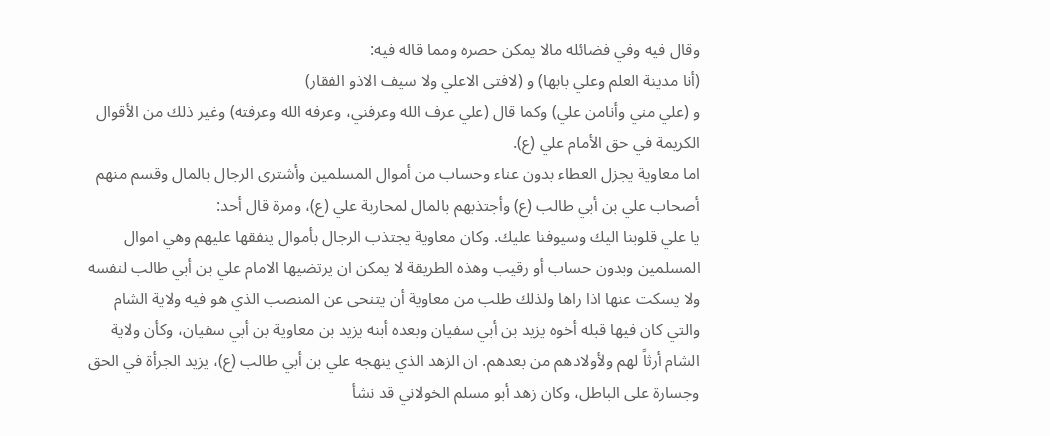وقال فيه وفي فضائله مالا يمكن حصره ومما قاله فيه:
(أنا مدينة العلم وعلي بابها) و (لافتى الاعلي ولا سيف الاذو الفقار)
و (علي مني وأنامن علي) وكما قال (علي عرف الله وعرفني، وعرفه الله وعرفته) وغير ذلك من الأقوال الكريمة في حق الأمام علي (ع).
اما معاوية يجزل العطاء بدون عناء وحساب من أموال المسلمين وأشترى الرجال بالمال وقسم منهم أصحاب علي بن أبي طالب (ع) وأجتذبهم بالمال لمحاربة علي (ع)، ومرة قال أحد:
يا علي قلوبنا اليك وسيوفنا عليك. وكان معاوية يجتذب الرجال بأموال ينفقها عليهم وهي اموال المسلمين وبدون حساب أو رقيب وهذه الطريقة لا يمكن ان يرتضيها الامام علي بن أبي طالب لنفسه ولا يسكت عنها اذا راها ولذلك طلب من معاوية أن يتنحى عن المنصب الذي هو فيه ولاية الشام والتي كان فيها قبله أخوه يزيد بن أبي سفيان وبعده أبنه يزيد بن معاوية بن أبي سفيان، وكأن ولاية الشام أرثاً لهم ولأولادهم من بعدهم. ان الزهد الذي ينهجه علي بن أبي طالب (ع)، يزيد الجرأة في الحق وجسارة على الباطل، وكان زهد أبو مسلم الخولاني قد نشأ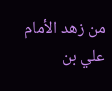من زهد الأمام علي بن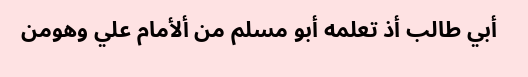أبي طالب أذ تعلمه أبو مسلم من ألأمام علي وهومن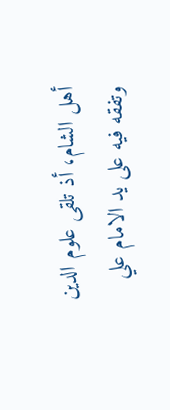أهل الشام، أذ تلقى علوم الدين وتفقه فيه على يد الامام علي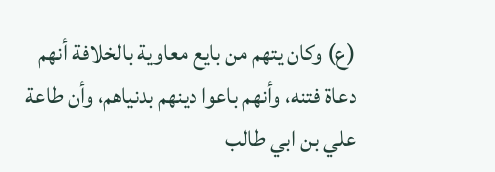(ع) وكان يتهم من بايع معاوية بالخلافة أنهم دعاة فتنه، وأنهم باعوا دينهم بدنياهم، وأن طاعة علي بن ابي طالب